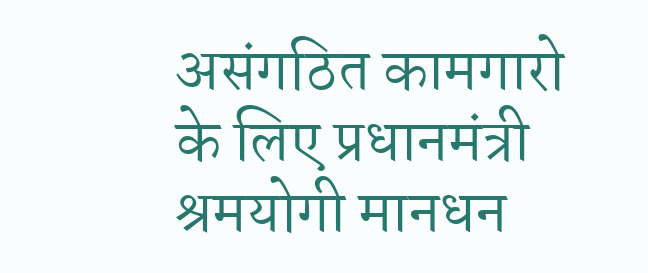असंगठित कामगारो के लिए प्रधानमंत्री श्रमयोगी मानधन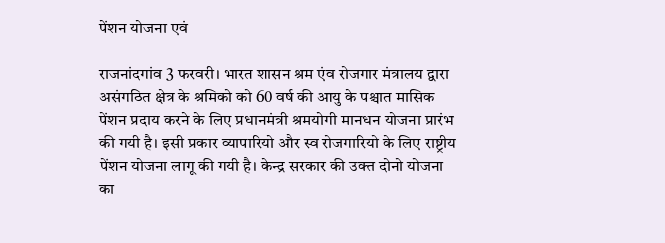पेंशन योजना एवं

राजनांदगांव 3 फरवरी। भारत शासन श्रम एंव रोजगार मंत्रालय द्वारा असंगठित क्षेत्र के श्रमिको को 60 वर्ष की आयु के पश्चात मासिक पेंशन प्रदाय करने के लिए प्रधानमंत्री श्रमयोगी मानधन योजना प्रारंभ की गयी है। इसी प्रकार व्यापारियो और स्व रोजगारियो के लिए राष्ट्रीय पेंशन योजना लागू की गयी है। केन्द्र सरकार की उक्त दोनो योजना का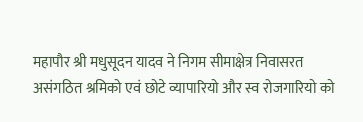महापौर श्री मधुसूदन यादव ने निगम सीमाक्षेत्र निवासरत असंगठित श्रमिको एवं छोटे व्यापारियो और स्व रोजगारियो को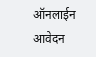ऑनलाईन आवेदन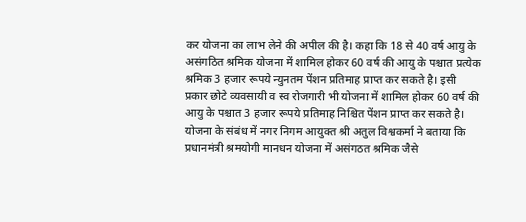कर योजना का लाभ लेने की अपील की है। कहा कि 18 से 40 वर्ष आयु के असंगठित श्रमिक योजना में शामिल होकर 60 वर्ष की आयु के पश्चात प्रत्येक श्रमिक 3 हजार रूपये न्युनतम पेंशन प्रतिमाह प्राप्त कर सकते है। इसी प्रकार छोटे व्यवसायी व स्व रोजगारी भी योजना में शामिल होकर 60 वर्ष की आयु के पश्चात 3 हजार रूपये प्रतिमाह निश्चित पेंशन प्राप्त कर सकते है।
योजना के संबंध में नगर निगम आयुक्त श्री अतुल विश्वकर्मा ने बताया कि प्रधानमंत्री श्रमयोगी मानधन योजना में असंगठत श्रमिक जैसे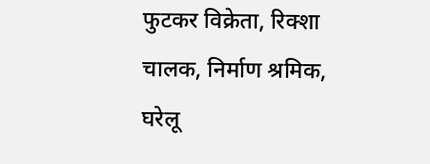फुटकर विक्रेता, रिक्शा चालक, निर्माण श्रमिक, घरेलू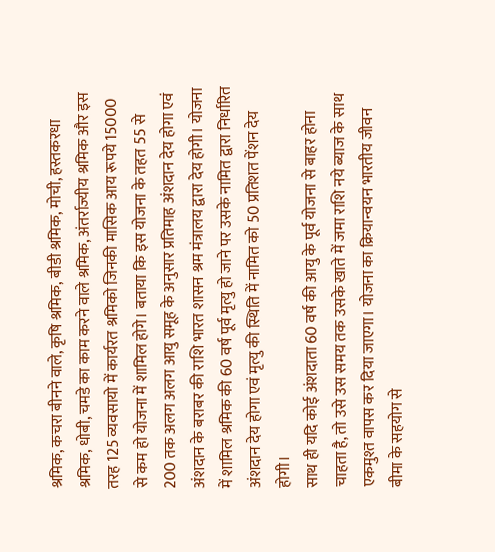श्रमिक, कचरा बीनने वाले, कृषि श्रमिक, बीडी श्रमिक, मोची, हस्तकरधा श्रमिक, धोबी, चमडे का काम करने वाले श्रमिक, अंतर्राज्यीय श्रमिक और इस तरह 125 व्यवसायो में कार्यरत श्रमिको जिनकी मासिक आय रूपये 15000 से कम हो योजना में शामिल होगे। बताया कि इस योजना के तहत 55 से 200 तक अलग अलग आयु समूह के अनुसार प्रतिमाह अंशदान देय होगा एवं अंशदान के बराबर की राशि भारत शासन श्रम मंत्रालय द्वारा देय होगी। योजना में शामिल श्रमिक की 60 वर्ष पूर्व मृत्यु हो जाने पर उसके नामित द्वारा निर्धारित अंशदान देय होगा एवं मृत्यु की स्थिति में नामित को 50 प्रतिशत पेंशन देय होगी।
साथ ही यदि कोई अंशदाता 60 वर्ष की आयु के पूर्व योजना से बाहर होना चाहता है, तो उसे उस समय तक उसके खाते में जमा राशि नये ब्याज के साथ एकमुश्त वापस कर दिया जाएगा। योजना का क्रियान्वयन भारतीय जीवन बीमा के सहयोग से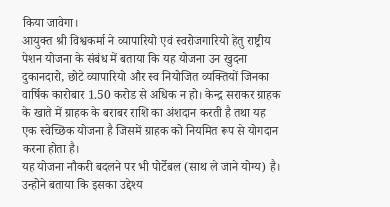किया जावेगा।
आयुक्त श्री विश्वकर्मा ने व्यापारियो एवं स्वरोजगारियो हेतु राष्ट्रीय पेशन योजना के संबंध में बताया कि यह योजना उन खुदना दुकानदारो, छोटे व्यापारियो और स्व नियोजित व्यक्तियों जिनका वार्षिक कारोबार 1.50 करोड से अधिक न हो। केन्द्र सराकर ग्राहक के खाते में ग्राहक के बराबर राशि का अंशदान करती है तथा यह एक स्वेच्छिक योजना है जिसमें ग्राहक को नियमित रूप से योगदान करना होता है।
यह योजना नौकरी बदलने पर भी पोर्टेबल (साथ ले जाने योग्य) है। उन्होने बताया कि इसका उद्देश्य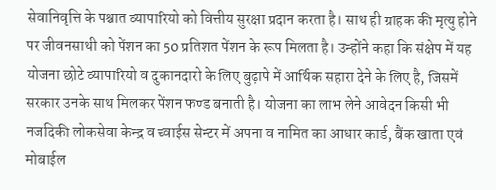सेवानिवृत्ति के पश्चात व्यापारियो को वित्तीय सुरक्षा प्रदान करता है। साथ ही ग्राहक की मृत्यु होने पर जीवनसाथी को पेंशन का 50 प्रतिशत पेंशन के रूप मिलता है। उन्होंने कहा कि संक्षेप में यह योजना छोटे व्यापारियो व दुकानदारो के लिए बुढ़ापे में आर्थिक सहारा देने के लिए है, जिसमें सरकार उनके साथ मिलकर पेंशन फण्ड बनाती है। योजना का लाभ लेने आवेदन किसी भी नजदिकी लोकसेवा केन्द्र व च्वाईस सेन्टर में अपना व नामित का आधार कार्ड, बैंक खाता एवं मोबाईल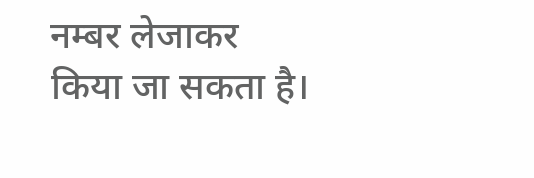नम्बर लेजाकर किया जा सकता है।